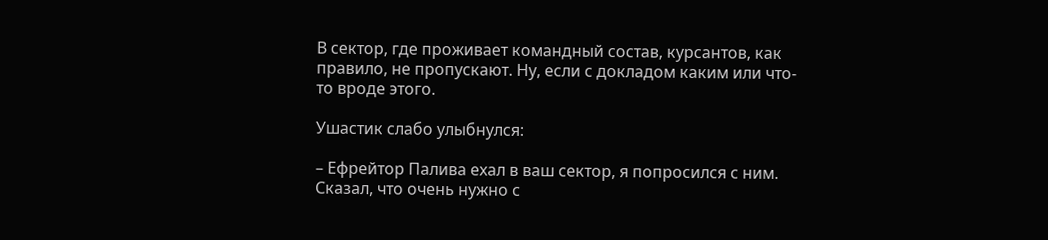В сектор, где проживает командный состав, курсантов, как правило, не пропускают. Ну, если с докладом каким или что-то вроде этого.

Ушастик слабо улыбнулся:

– Ефрейтор Палива ехал в ваш сектор, я попросился с ним. Сказал, что очень нужно с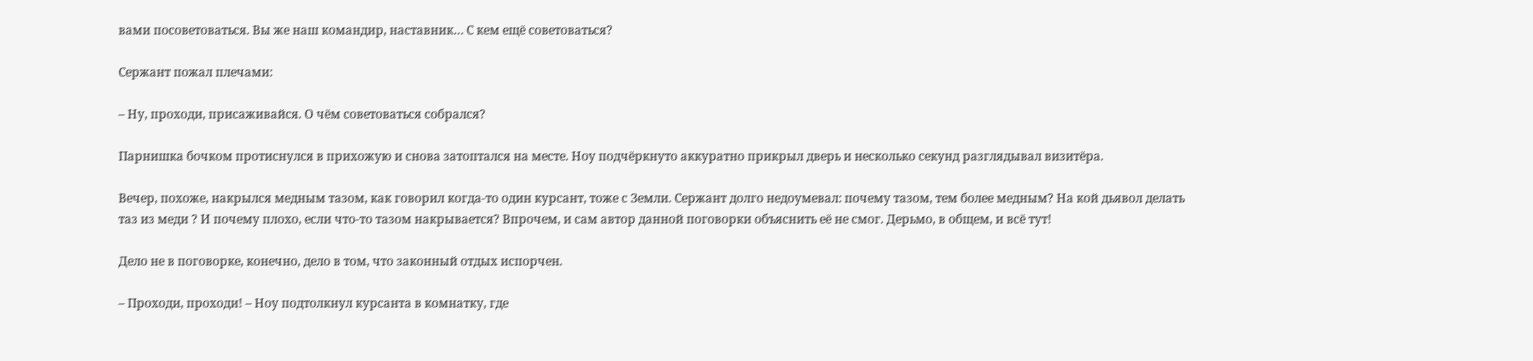вами посоветоваться. Вы же наш командир, наставник… С кем ещё советоваться?

Сержант пожал плечами:

– Ну, проходи, присаживайся. О чём советоваться собрался?

Парнишка бочком протиснулся в прихожую и снова затоптался на месте. Ноу подчёркнуто аккуратно прикрыл дверь и несколько секунд разглядывал визитёра.

Вечер, похоже, накрылся медным тазом, как говорил когда-то один курсант, тоже с Земли. Сержант долго недоумевал: почему тазом, тем более медным? На кой дьявол делать таз из меди ? И почему плохо, если что-то тазом накрывается? Впрочем, и сам автор данной поговорки объяснить её не смог. Дерьмо, в общем, и всё тут!

Дело не в поговорке, конечно, дело в том, что законный отдых испорчен.

– Проходи, проходи! – Ноу подтолкнул курсанта в комнатку, где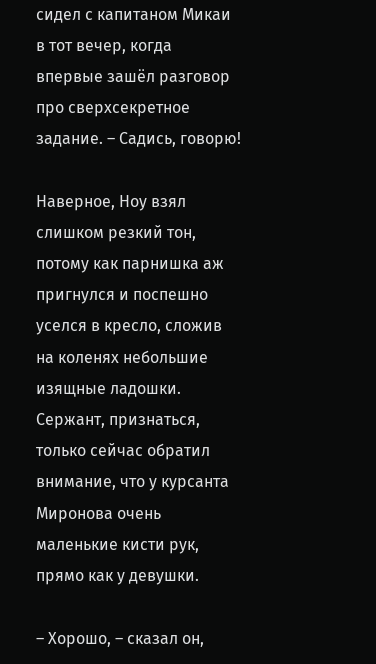сидел с капитаном Микаи в тот вечер, когда впервые зашёл разговор про сверхсекретное задание. – Садись, говорю!

Наверное, Ноу взял слишком резкий тон, потому как парнишка аж пригнулся и поспешно уселся в кресло, сложив на коленях небольшие изящные ладошки. Сержант, признаться, только сейчас обратил внимание, что у курсанта Миронова очень маленькие кисти рук, прямо как у девушки.

– Хорошо, – сказал он,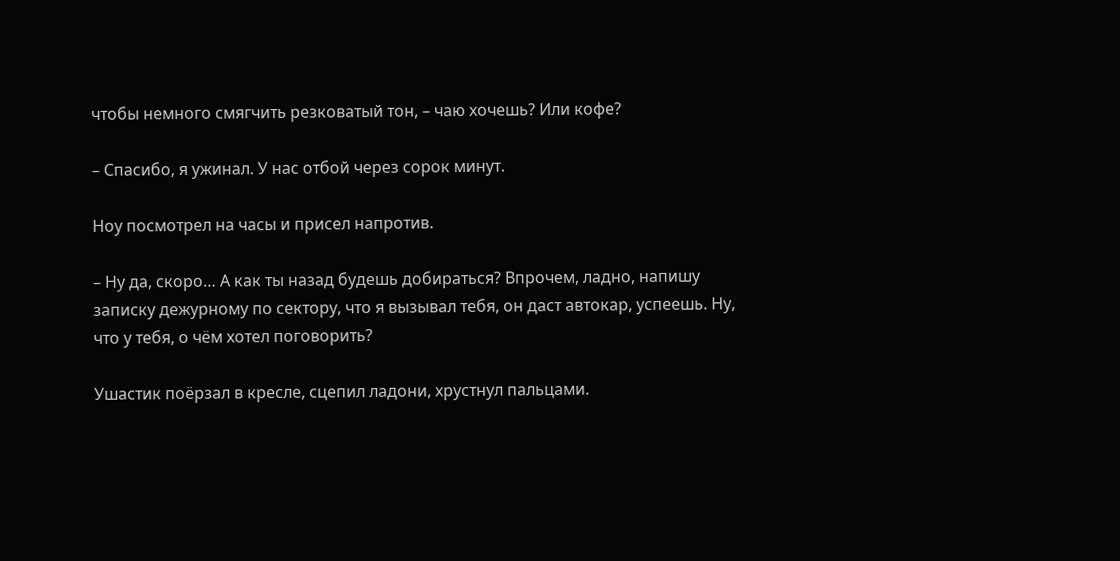чтобы немного смягчить резковатый тон, – чаю хочешь? Или кофе?

– Спасибо, я ужинал. У нас отбой через сорок минут.

Ноу посмотрел на часы и присел напротив.

– Ну да, скоро… А как ты назад будешь добираться? Впрочем, ладно, напишу записку дежурному по сектору, что я вызывал тебя, он даст автокар, успеешь. Ну, что у тебя, о чём хотел поговорить?

Ушастик поёрзал в кресле, сцепил ладони, хрустнул пальцами.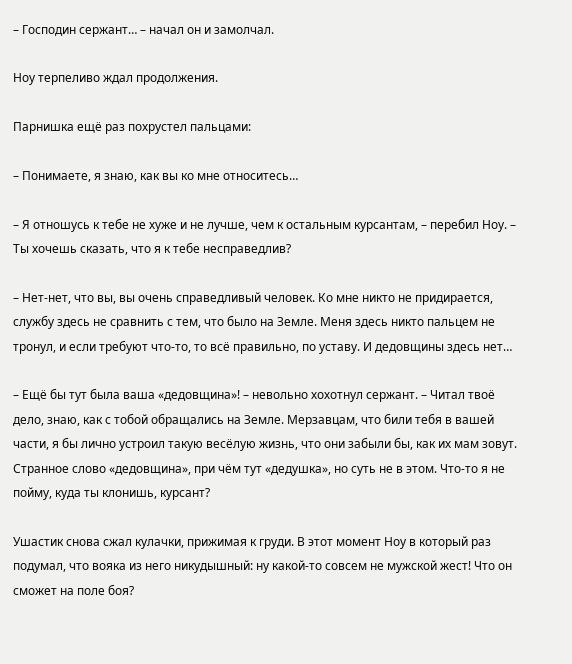– Господин сержант… – начал он и замолчал.

Ноу терпеливо ждал продолжения.

Парнишка ещё раз похрустел пальцами:

– Понимаете, я знаю, как вы ко мне относитесь…

– Я отношусь к тебе не хуже и не лучше, чем к остальным курсантам, – перебил Ноу. – Ты хочешь сказать, что я к тебе несправедлив?

– Нет-нет, что вы, вы очень справедливый человек. Ко мне никто не придирается, службу здесь не сравнить с тем, что было на Земле. Меня здесь никто пальцем не тронул, и если требуют что-то, то всё правильно, по уставу. И дедовщины здесь нет…

– Ещё бы тут была ваша «дедовщина»! – невольно хохотнул сержант. – Читал твоё дело, знаю, как с тобой обращались на Земле. Мерзавцам, что били тебя в вашей части, я бы лично устроил такую весёлую жизнь, что они забыли бы, как их мам зовут. Странное слово «дедовщина», при чём тут «дедушка», но суть не в этом. Что-то я не пойму, куда ты клонишь, курсант?

Ушастик снова сжал кулачки, прижимая к груди. В этот момент Ноу в который раз подумал, что вояка из него никудышный: ну какой-то совсем не мужской жест! Что он сможет на поле боя?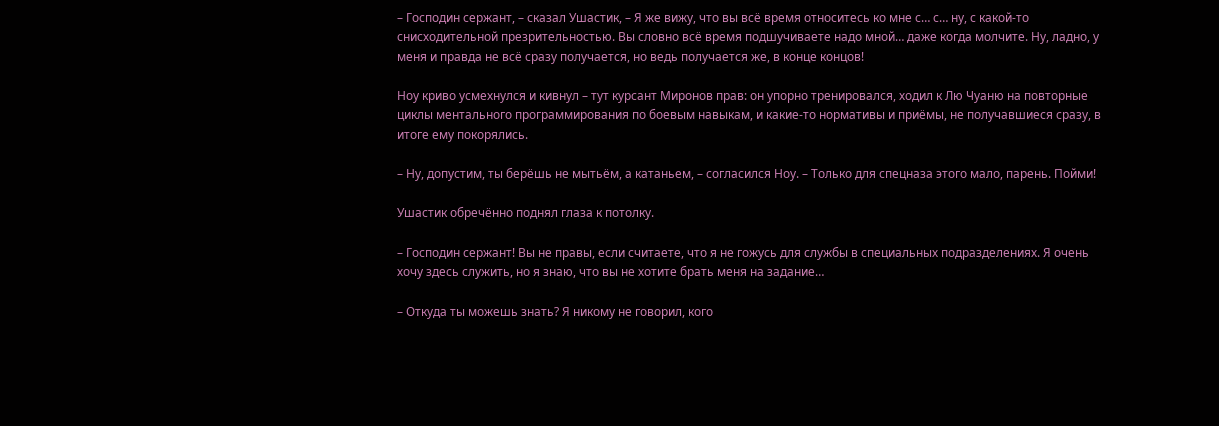– Господин сержант, – сказал Ушастик, – Я же вижу, что вы всё время относитесь ко мне с… с… ну, с какой-то снисходительной презрительностью. Вы словно всё время подшучиваете надо мной… даже когда молчите. Ну, ладно, у меня и правда не всё сразу получается, но ведь получается же, в конце концов!

Ноу криво усмехнулся и кивнул – тут курсант Миронов прав: он упорно тренировался, ходил к Лю Чуаню на повторные циклы ментального программирования по боевым навыкам, и какие-то нормативы и приёмы, не получавшиеся сразу, в итоге ему покорялись.

– Ну, допустим, ты берёшь не мытьём, а катаньем, – согласился Ноу. – Только для спецназа этого мало, парень. Пойми!

Ушастик обречённо поднял глаза к потолку.

– Господин сержант! Вы не правы, если считаете, что я не гожусь для службы в специальных подразделениях. Я очень хочу здесь служить, но я знаю, что вы не хотите брать меня на задание…

– Откуда ты можешь знать? Я никому не говорил, кого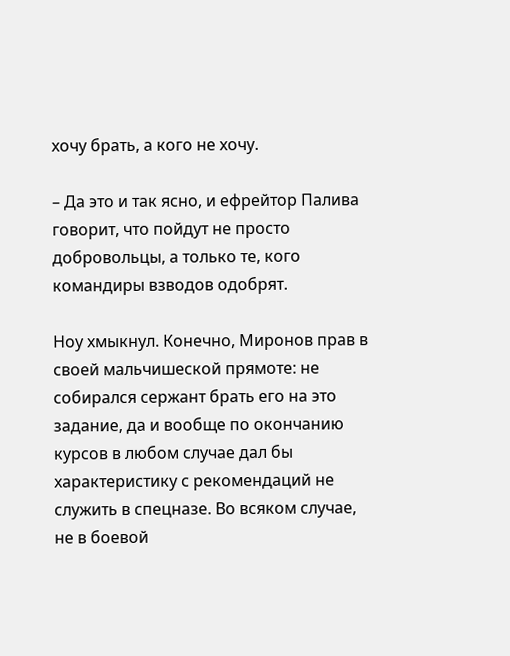хочу брать, а кого не хочу.

– Да это и так ясно, и ефрейтор Палива говорит, что пойдут не просто добровольцы, а только те, кого командиры взводов одобрят.

Ноу хмыкнул. Конечно, Миронов прав в своей мальчишеской прямоте: не собирался сержант брать его на это задание, да и вообще по окончанию курсов в любом случае дал бы характеристику с рекомендаций не служить в спецназе. Во всяком случае, не в боевой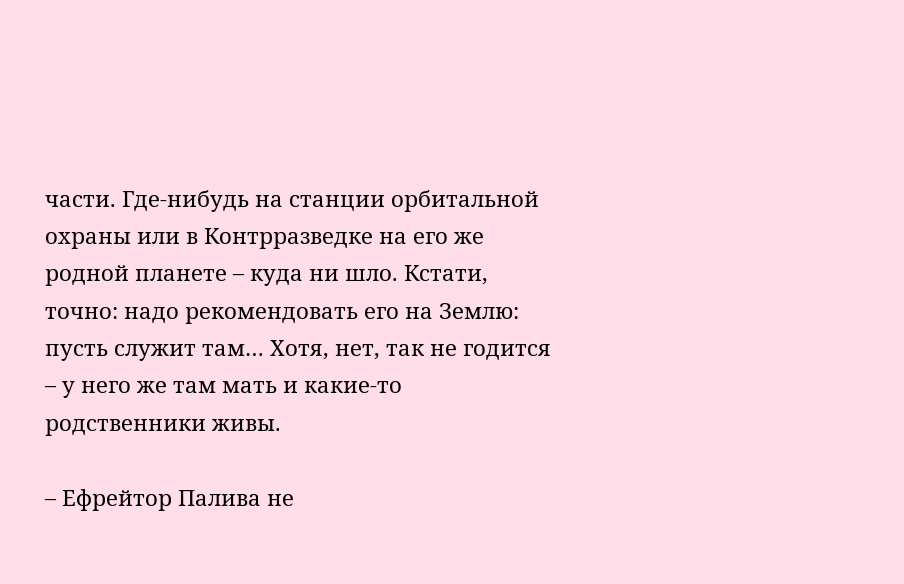части. Где-нибудь на станции орбитальной охраны или в Контрразведке на его же родной планете – куда ни шло. Кстати, точно: надо рекомендовать его на Землю: пусть служит там… Хотя, нет, так не годится – у него же там мать и какие-то родственники живы.

– Ефрейтор Палива не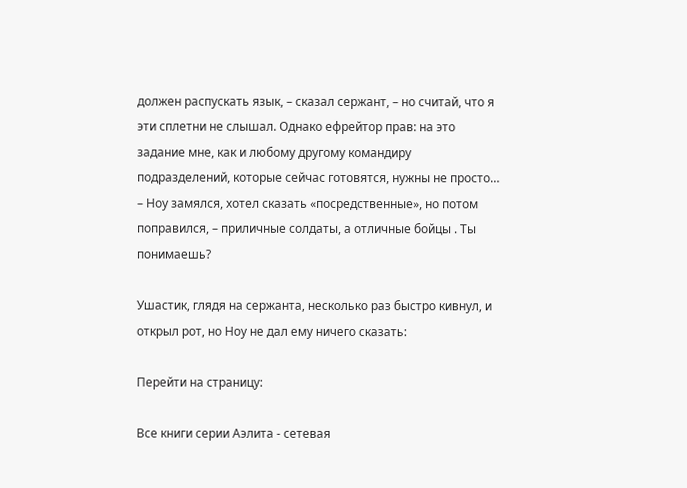должен распускать язык, – сказал сержант, – но считай, что я эти сплетни не слышал. Однако ефрейтор прав: на это задание мне, как и любому другому командиру подразделений, которые сейчас готовятся, нужны не просто… – Ноу замялся, хотел сказать «посредственные», но потом поправился, – приличные солдаты, а отличные бойцы . Ты понимаешь?

Ушастик, глядя на сержанта, несколько раз быстро кивнул, и открыл рот, но Ноу не дал ему ничего сказать:

Перейти на страницу:

Все книги серии Аэлита - сетевая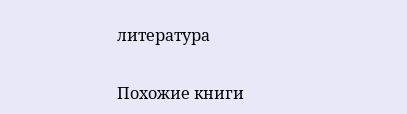литература

Похожие книги